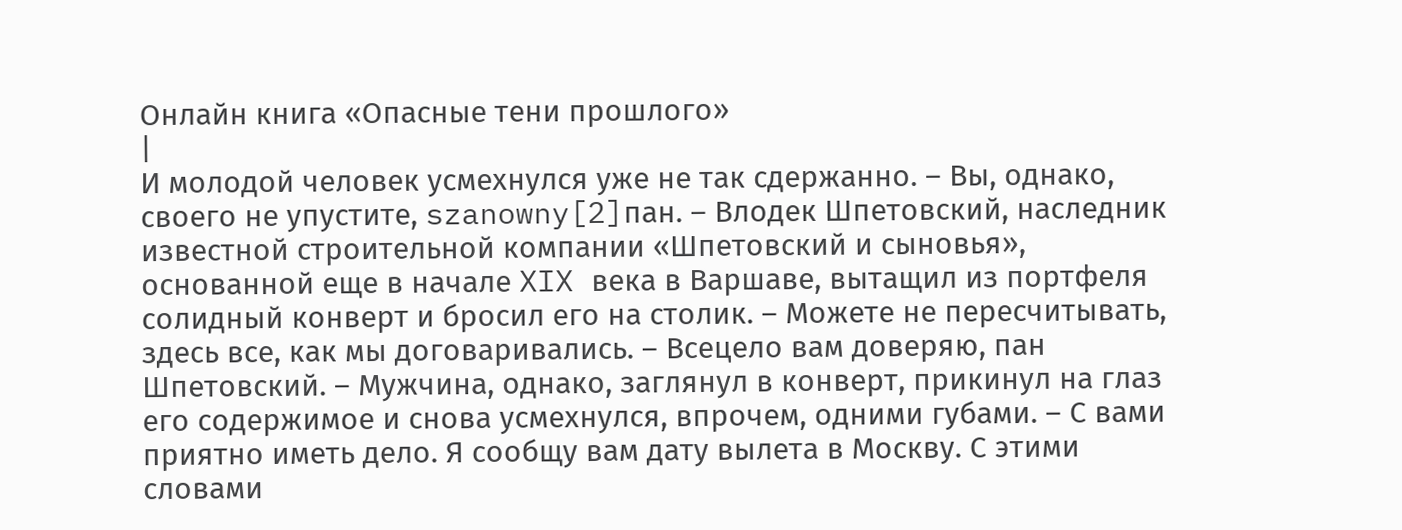Онлайн книга «Опасные тени прошлого»
|
И молодой человек усмехнулся уже не так сдержанно. – Вы, однако, своего не упустите, szanowny[2]пан. – Влодек Шпетовский, наследник известной строительной компании «Шпетовский и сыновья», основанной еще в начале XIX века в Варшаве, вытащил из портфеля солидный конверт и бросил его на столик. – Можете не пересчитывать, здесь все, как мы договаривались. – Всецело вам доверяю, пан Шпетовский. – Мужчина, однако, заглянул в конверт, прикинул на глаз его содержимое и снова усмехнулся, впрочем, одними губами. – С вами приятно иметь дело. Я сообщу вам дату вылета в Москву. С этими словами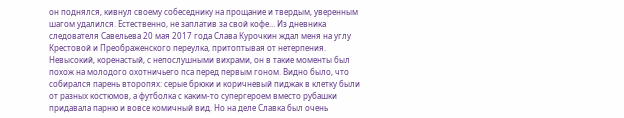он поднялся, кивнул своему собеседнику на прощание и твердым, уверенным шагом удалился. Естественно, не заплатив за свой кофе… Из дневника следователя Савельева 20 мая 2017 года Слава Курочкин ждал меня на углу Крестовой и Преображенского переулка, притоптывая от нетерпения. Невысокий, коренастый, с непослушными вихрами, он в такие моменты был похож на молодого охотничьего пса перед первым гоном. Видно было, что собирался парень второпях: серые брюки и коричневый пиджак в клетку были от разных костюмов, а футболка с каким-то супергероем вместо рубашки придавала парню и вовсе комичный вид. Но на деле Славка был очень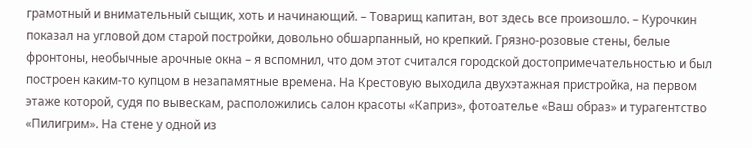грамотный и внимательный сыщик, хоть и начинающий. – Товарищ капитан, вот здесь все произошло. – Курочкин показал на угловой дом старой постройки, довольно обшарпанный, но крепкий. Грязно-розовые стены, белые фронтоны, необычные арочные окна – я вспомнил, что дом этот считался городской достопримечательностью и был построен каким-то купцом в незапамятные времена. На Крестовую выходила двухэтажная пристройка, на первом этаже которой, судя по вывескам, расположились салон красоты «Каприз», фотоателье «Ваш образ» и турагентство «Пилигрим». На стене у одной из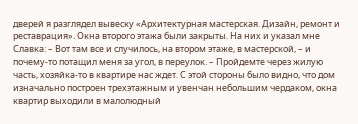дверей я разглядел вывеску «Архитектурная мастерская. Дизайн, ремонт и реставрация». Окна второго этажа были закрыты. На них и указал мне Славка: – Вот там все и случилось, на втором этаже, в мастерской, – и почему-то потащил меня за угол, в переулок. – Пройдемте через жилую часть, хозяйка-то в квартире нас ждет. С этой стороны было видно, что дом изначально построен трехэтажным и увенчан небольшим чердаком, окна квартир выходили в малолюдный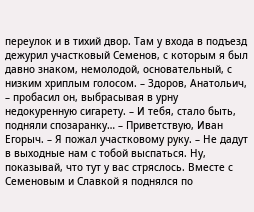переулок и в тихий двор. Там у входа в подъезд дежурил участковый Семенов, с которым я был давно знаком, немолодой, основательный, с низким хриплым голосом. – Здоров, Анатольич, – пробасил он, выбрасывая в урну недокуренную сигарету. – И тебя, стало быть, подняли спозаранку… – Приветствую, Иван Егорыч. – Я пожал участковому руку. – Не дадут в выходные нам с тобой выспаться. Ну, показывай, что тут у вас стряслось. Вместе с Семеновым и Славкой я поднялся по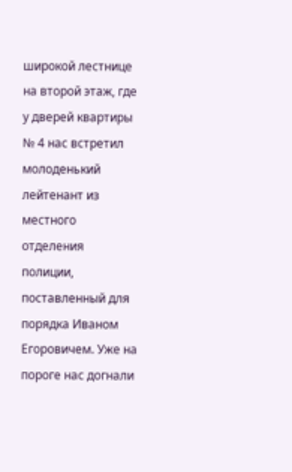широкой лестнице на второй этаж, где у дверей квартиры № 4 нас встретил молоденький лейтенант из местного отделения полиции, поставленный для порядка Иваном Егоровичем. Уже на пороге нас догнали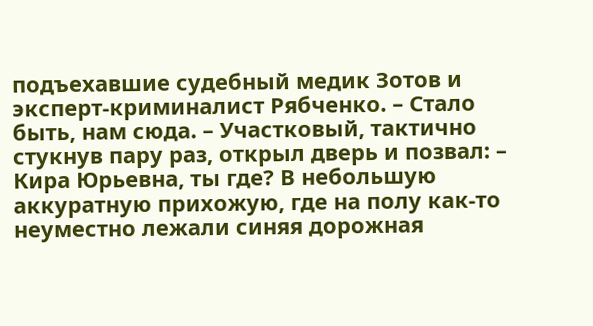подъехавшие судебный медик Зотов и эксперт-криминалист Рябченко. – Стало быть, нам сюда. – Участковый, тактично стукнув пару раз, открыл дверь и позвал: – Кира Юрьевна, ты где? В небольшую аккуратную прихожую, где на полу как-то неуместно лежали синяя дорожная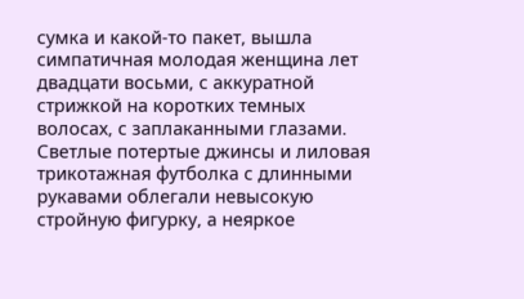сумка и какой-то пакет, вышла симпатичная молодая женщина лет двадцати восьми, с аккуратной стрижкой на коротких темных волосах, с заплаканными глазами. Светлые потертые джинсы и лиловая трикотажная футболка с длинными рукавами облегали невысокую стройную фигурку, а неяркое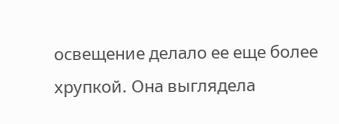освещение делало ее еще более хрупкой. Она выглядела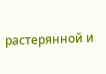растерянной и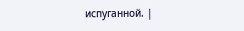испуганной. |